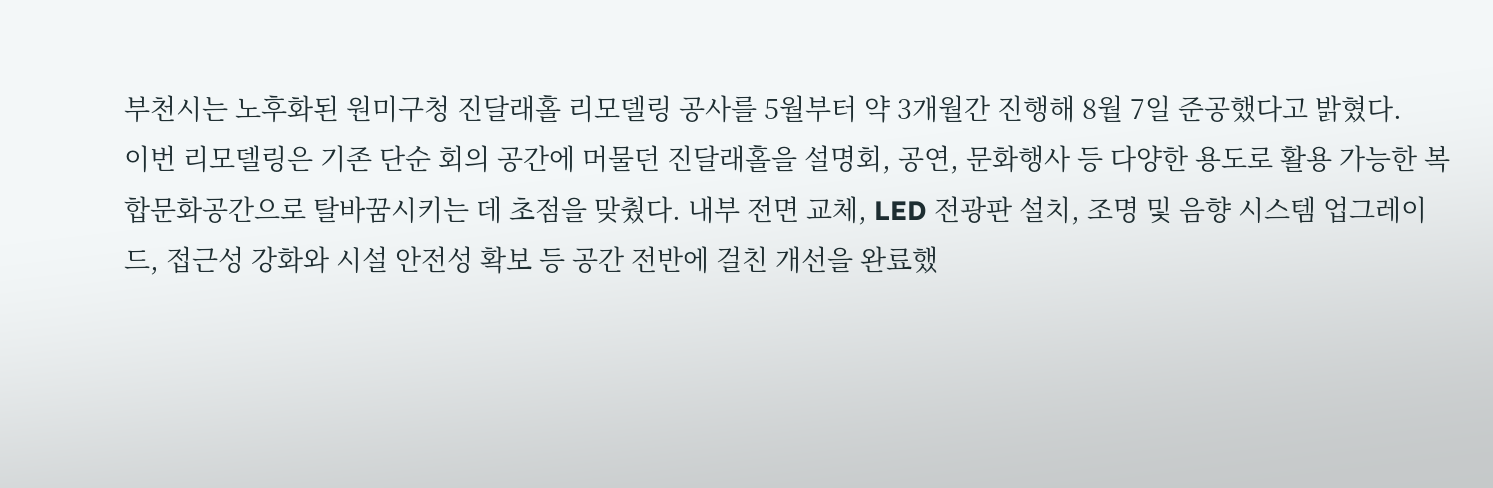부천시는 노후화된 원미구청 진달래홀 리모델링 공사를 5월부터 약 3개월간 진행해 8월 7일 준공했다고 밝혔다.
이번 리모델링은 기존 단순 회의 공간에 머물던 진달래홀을 설명회, 공연, 문화행사 등 다양한 용도로 활용 가능한 복합문화공간으로 탈바꿈시키는 데 초점을 맞췄다. 내부 전면 교체, LED 전광판 설치, 조명 및 음향 시스템 업그레이드, 접근성 강화와 시설 안전성 확보 등 공간 전반에 걸친 개선을 완료했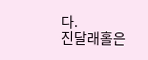다.
진달래홀은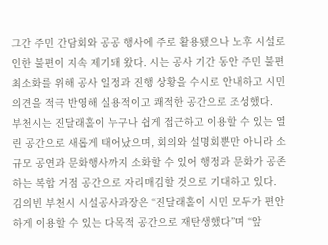그간 주민 간담회와 공공 행사에 주로 활용됐으나 노후 시설로 인한 불편이 지속 제기돼 왔다. 시는 공사 기간 동안 주민 불편 최소화를 위해 공사 일정과 진행 상황을 수시로 안내하고 시민 의견을 적극 반영해 실용적이고 쾌적한 공간으로 조성했다.
부천시는 진달래홀이 누구나 쉽게 접근하고 이용할 수 있는 열린 공간으로 새롭게 태어났으며, 회의와 설명회뿐만 아니라 소규모 공연과 문화행사까지 소화할 수 있어 행정과 문화가 공존하는 복합 거점 공간으로 자리매김할 것으로 기대하고 있다.
김의빈 부천시 시설공사과장은 “진달래홀이 시민 모두가 편안하게 이용할 수 있는 다목적 공간으로 재탄생했다”며 “앞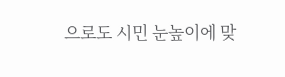으로도 시민 눈높이에 맞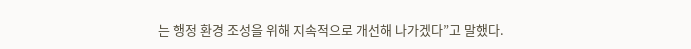는 행정 환경 조성을 위해 지속적으로 개선해 나가겠다”고 말했다.